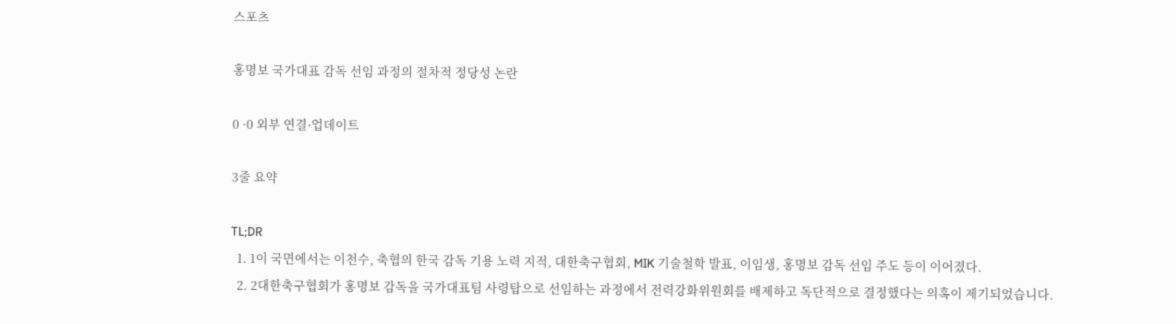스포츠

홍명보 국가대표 감독 선임 과정의 절차적 정당성 논란

0 ·0 외부 연결·업데이트

3줄 요약

TL;DR
  1. 1이 국면에서는 이천수, 축협의 한국 감독 기용 노력 지적, 대한축구협회, MIK 기술철학 발표, 이임생, 홍명보 감독 선임 주도 등이 이어졌다.
  2. 2대한축구협회가 홍명보 감독을 국가대표팀 사령탑으로 선임하는 과정에서 전력강화위원회를 배제하고 독단적으로 결정했다는 의혹이 제기되었습니다.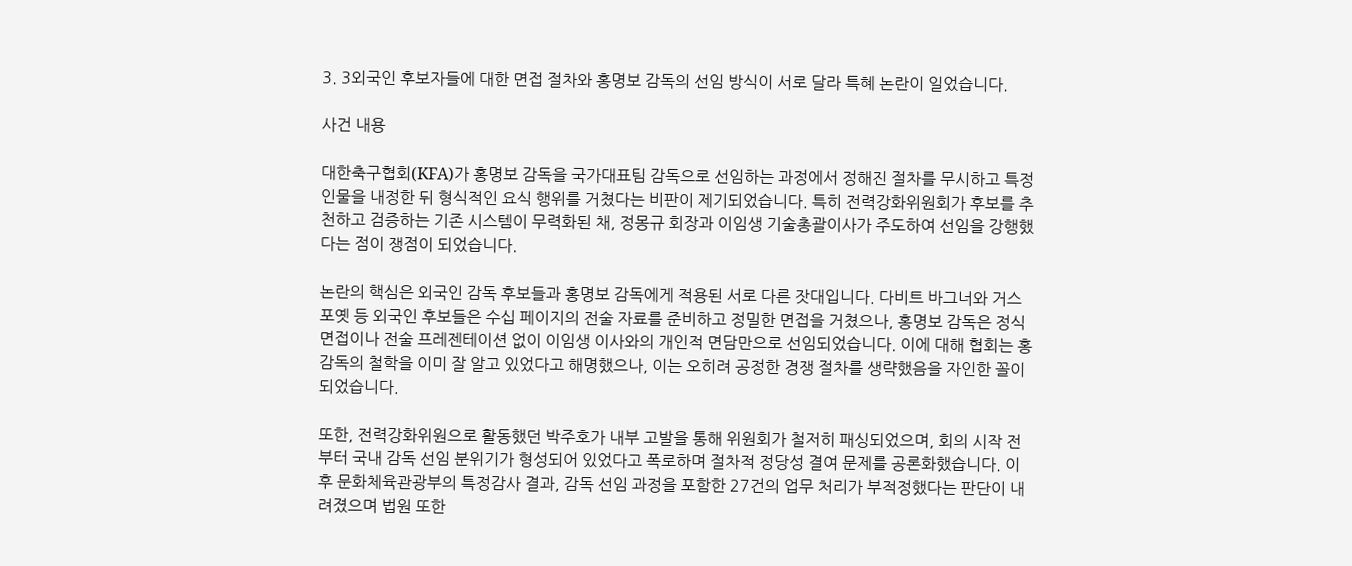3. 3외국인 후보자들에 대한 면접 절차와 홍명보 감독의 선임 방식이 서로 달라 특혜 논란이 일었습니다.

사건 내용

대한축구협회(KFA)가 홍명보 감독을 국가대표팀 감독으로 선임하는 과정에서 정해진 절차를 무시하고 특정 인물을 내정한 뒤 형식적인 요식 행위를 거쳤다는 비판이 제기되었습니다. 특히 전력강화위원회가 후보를 추천하고 검증하는 기존 시스템이 무력화된 채, 정몽규 회장과 이임생 기술총괄이사가 주도하여 선임을 강행했다는 점이 쟁점이 되었습니다.

논란의 핵심은 외국인 감독 후보들과 홍명보 감독에게 적용된 서로 다른 잣대입니다. 다비트 바그너와 거스 포옛 등 외국인 후보들은 수십 페이지의 전술 자료를 준비하고 정밀한 면접을 거쳤으나, 홍명보 감독은 정식 면접이나 전술 프레젠테이션 없이 이임생 이사와의 개인적 면담만으로 선임되었습니다. 이에 대해 협회는 홍 감독의 철학을 이미 잘 알고 있었다고 해명했으나, 이는 오히려 공정한 경쟁 절차를 생략했음을 자인한 꼴이 되었습니다.

또한, 전력강화위원으로 활동했던 박주호가 내부 고발을 통해 위원회가 철저히 패싱되었으며, 회의 시작 전부터 국내 감독 선임 분위기가 형성되어 있었다고 폭로하며 절차적 정당성 결여 문제를 공론화했습니다. 이후 문화체육관광부의 특정감사 결과, 감독 선임 과정을 포함한 27건의 업무 처리가 부적정했다는 판단이 내려졌으며 법원 또한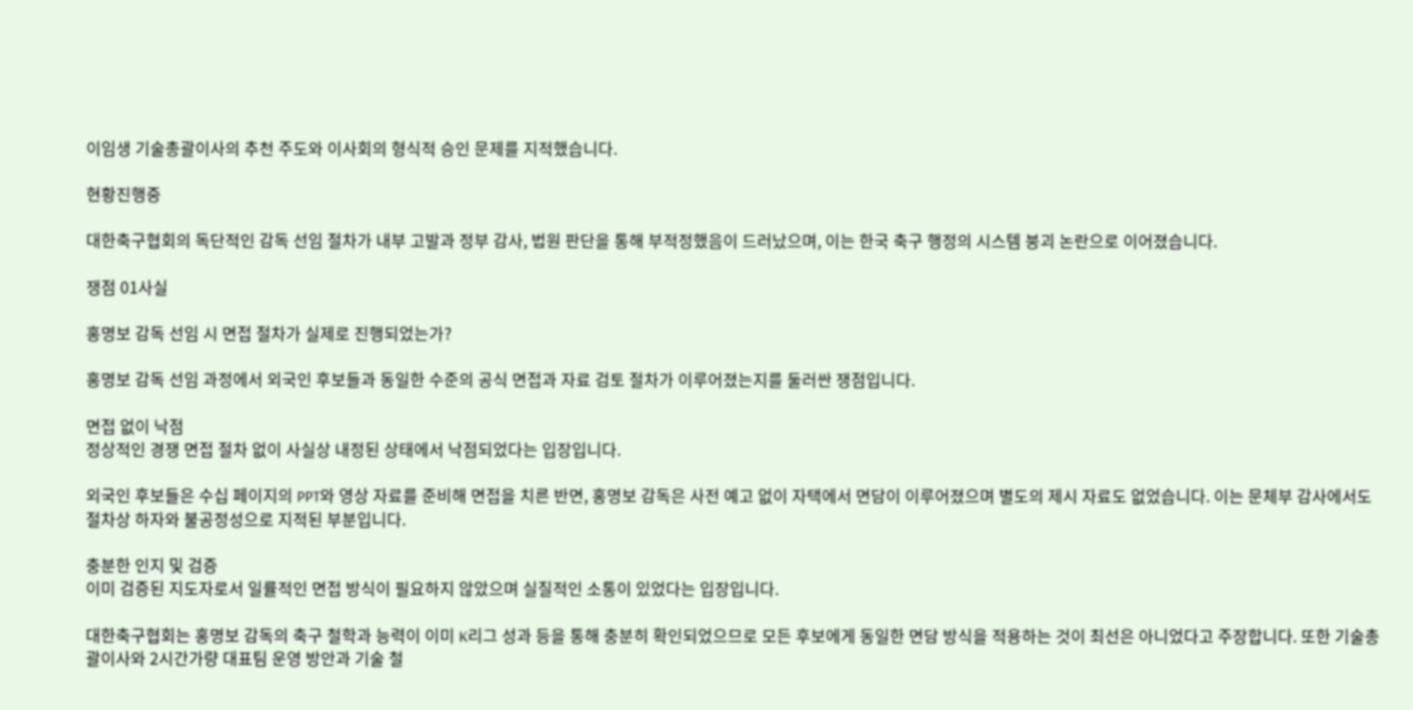이임생 기술총괄이사의 추천 주도와 이사회의 형식적 승인 문제를 지적했습니다.

현황진행중

대한축구협회의 독단적인 감독 선임 절차가 내부 고발과 정부 감사, 법원 판단을 통해 부적정했음이 드러났으며, 이는 한국 축구 행정의 시스템 붕괴 논란으로 이어졌습니다.

쟁점 01사실

홍명보 감독 선임 시 면접 절차가 실제로 진행되었는가?

홍명보 감독 선임 과정에서 외국인 후보들과 동일한 수준의 공식 면접과 자료 검토 절차가 이루어졌는지를 둘러싼 쟁점입니다.

면접 없이 낙점
정상적인 경쟁 면접 절차 없이 사실상 내정된 상태에서 낙점되었다는 입장입니다.

외국인 후보들은 수십 페이지의 PPT와 영상 자료를 준비해 면접을 치른 반면, 홍명보 감독은 사전 예고 없이 자택에서 면담이 이루어졌으며 별도의 제시 자료도 없었습니다. 이는 문체부 감사에서도 절차상 하자와 불공정성으로 지적된 부분입니다.

충분한 인지 및 검증
이미 검증된 지도자로서 일률적인 면접 방식이 필요하지 않았으며 실질적인 소통이 있었다는 입장입니다.

대한축구협회는 홍명보 감독의 축구 철학과 능력이 이미 K리그 성과 등을 통해 충분히 확인되었으므로 모든 후보에게 동일한 면담 방식을 적용하는 것이 최선은 아니었다고 주장합니다. 또한 기술총괄이사와 2시간가량 대표팀 운영 방안과 기술 철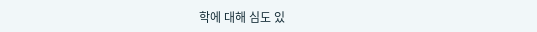학에 대해 심도 있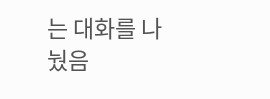는 대화를 나눴음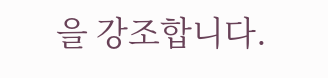을 강조합니다.